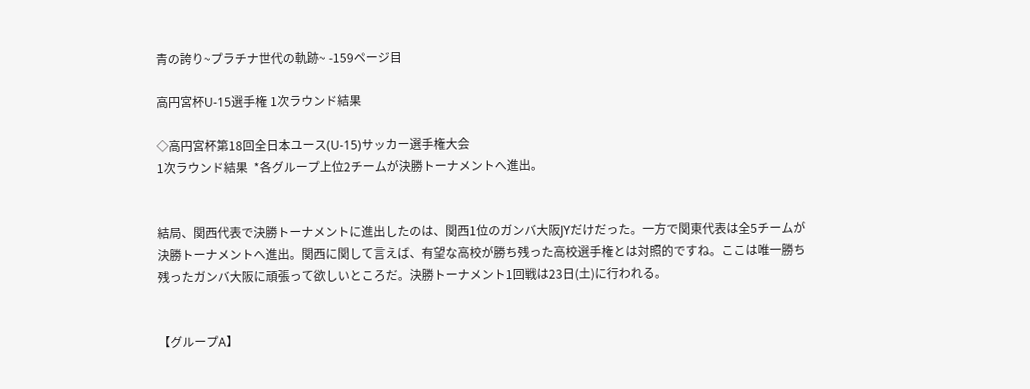青の誇り~プラチナ世代の軌跡~ -159ページ目

高円宮杯U-15選手権 1次ラウンド結果

◇高円宮杯第18回全日本ユース(U-15)サッカー選手権大会
1次ラウンド結果  *各グループ上位2チームが決勝トーナメントへ進出。


結局、関西代表で決勝トーナメントに進出したのは、関西1位のガンバ大阪JYだけだった。一方で関東代表は全5チームが決勝トーナメントへ進出。関西に関して言えば、有望な高校が勝ち残った高校選手権とは対照的ですね。ここは唯一勝ち残ったガンバ大阪に頑張って欲しいところだ。決勝トーナメント1回戦は23日(土)に行われる。


【グループA】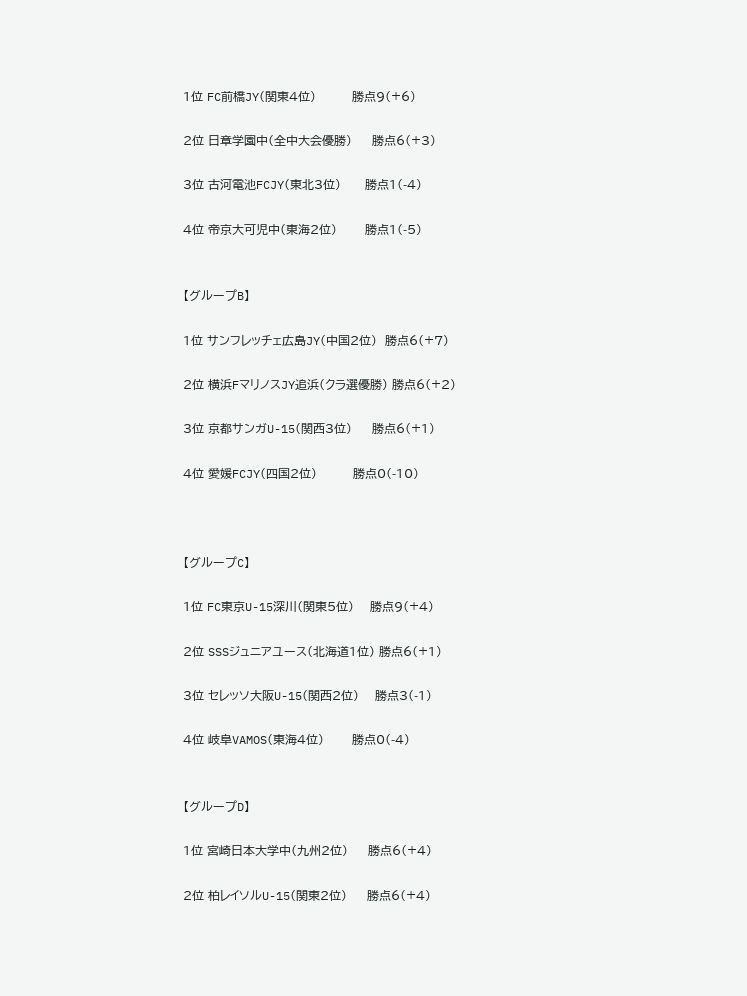1位 FC前橋JY(関東4位)         勝点9(+6)

2位 日章学園中(全中大会優勝)     勝点6(+3)

3位 古河電池FCJY(東北3位)      勝点1(-4)

4位 帝京大可児中(東海2位)       勝点1(-5)


【グループB】

1位 サンフレッチェ広島JY(中国2位)  勝点6(+7)

2位 横浜FマリノスJY追浜(クラ選優勝) 勝点6(+2)

3位 京都サンガU-15(関西3位)     勝点6(+1)

4位 愛媛FCJY(四国2位)         勝点0(-10)



【グループC】

1位 FC東京U-15深川(関東5位)    勝点9(+4)

2位 SSSジュニアユース(北海道1位) 勝点6(+1)

3位 セレッソ大阪U-15(関西2位)    勝点3(-1)

4位 岐阜VAMOS(東海4位)       勝点0(-4)


【グループD】

1位 宮崎日本大学中(九州2位)     勝点6(+4)

2位 柏レイソルU-15(関東2位)     勝点6(+4)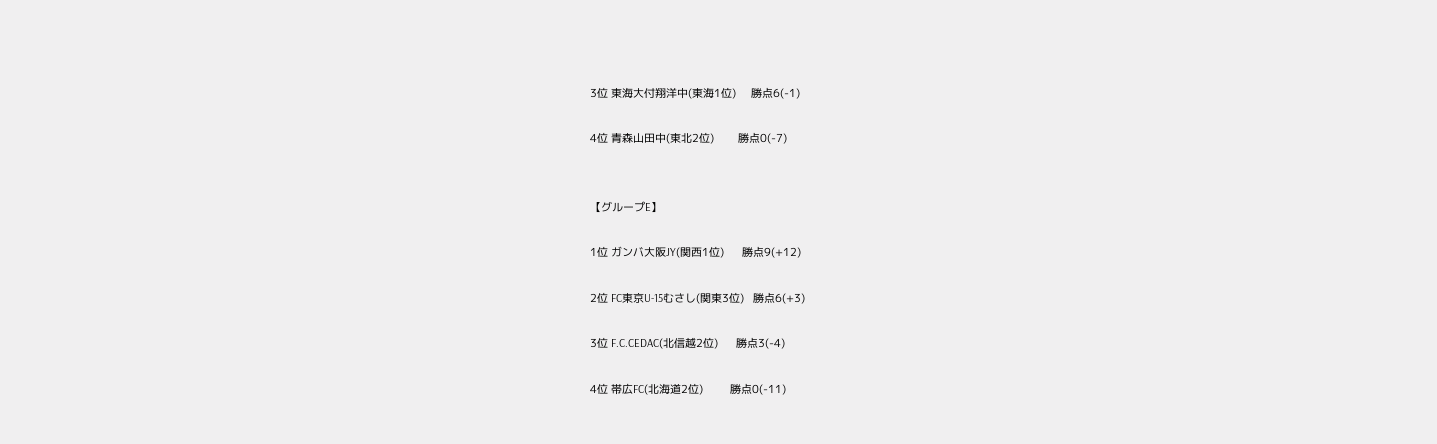3位 東海大付翔洋中(東海1位)     勝点6(-1)

4位 青森山田中(東北2位)        勝点0(-7)


【グループE】

1位 ガンバ大阪JY(関西1位)      勝点9(+12)

2位 FC東京U-15むさし(関東3位)   勝点6(+3)

3位 F.C.CEDAC(北信越2位)      勝点3(-4)

4位 帯広FC(北海道2位)         勝点0(-11)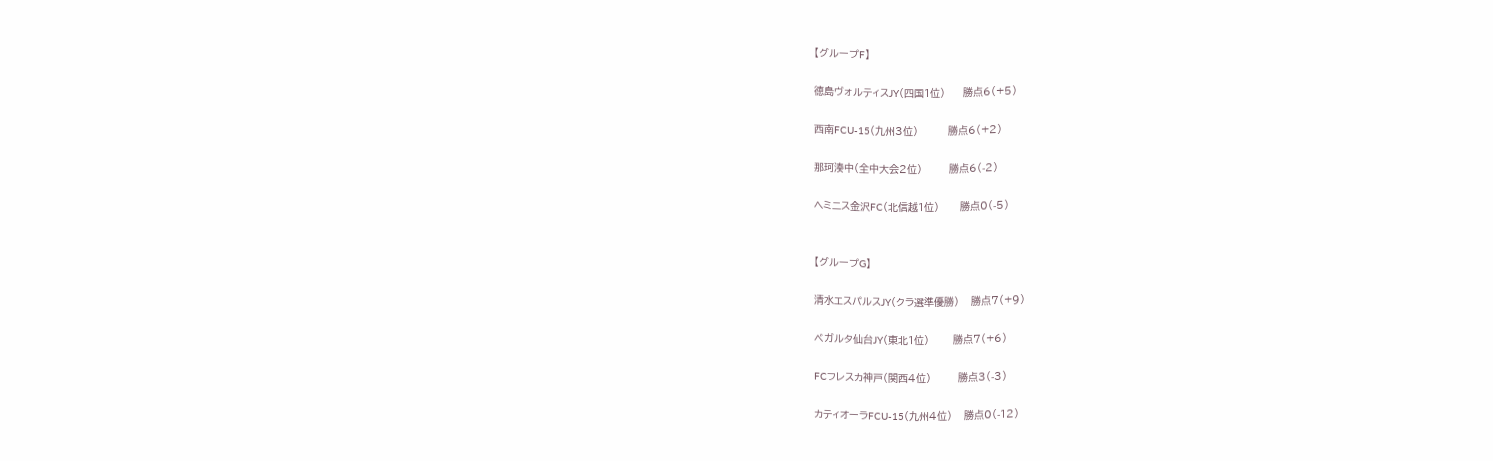【グループF】

徳島ヴォルティスJY(四国1位)      勝点6(+5)

西南FCU-15(九州3位)          勝点6(+2)

那珂湊中(全中大会2位)         勝点6(-2)

ヘミニス金沢FC(北信越1位)       勝点0(-5)


【グループG】

清水エスパルスJY(クラ選準優勝)    勝点7(+9)

ベガルタ仙台JY(東北1位)        勝点7(+6)

FCフレスカ神戸(関西4位)         勝点3(-3)

カティオーラFCU-15(九州4位)    勝点0(-12)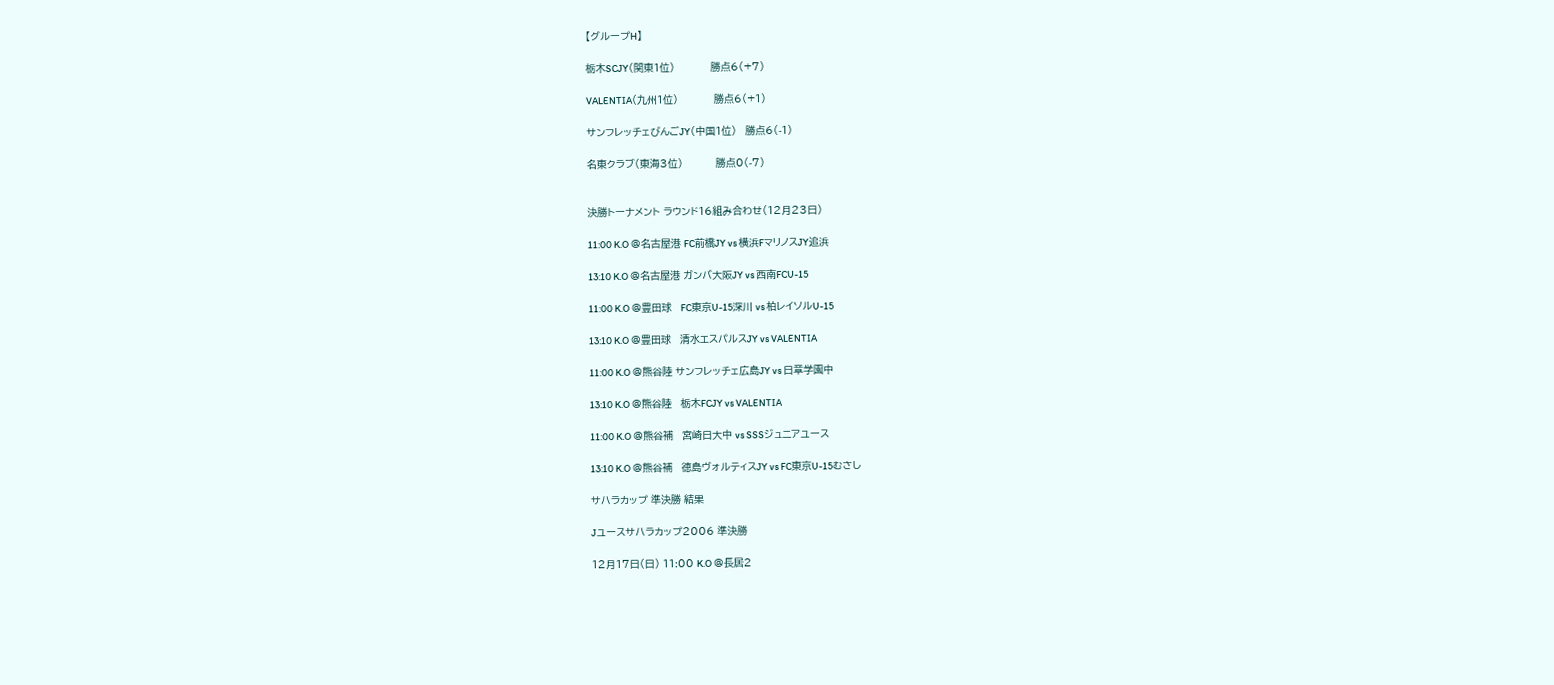【グループH】

栃木SCJY(関東1位)            勝点6(+7)

VALENTIA(九州1位)            勝点6(+1)

サンフレッチェびんごJY(中国1位)   勝点6(-1)

名東クラブ(東海3位)           勝点0(-7)


決勝トーナメント ラウンド16組み合わせ(12月23日)

11:00 K.O @名古屋港 FC前橋JY vs 横浜FマリノスJY追浜

13:10 K.O @名古屋港 ガンバ大阪JY vs 西南FCU-15

11:00 K.O @豊田球   FC東京U-15深川 vs 柏レイソルU-15

13:10 K.O @豊田球   清水エスパルスJY vs VALENTIA

11:00 K.O @熊谷陸 サンフレッチェ広島JY vs 日章学園中

13:10 K.O @熊谷陸   栃木FCJY vs VALENTIA

11:00 K.O @熊谷補   宮崎日大中 vs SSSジュニアユース

13:10 K.O @熊谷補   徳島ヴォルティスJY vs FC東京U-15むさし

サハラカップ 準決勝 結果

Jユースサハラカップ2006 準決勝

12月17日(日) 11:00 K.O @長居2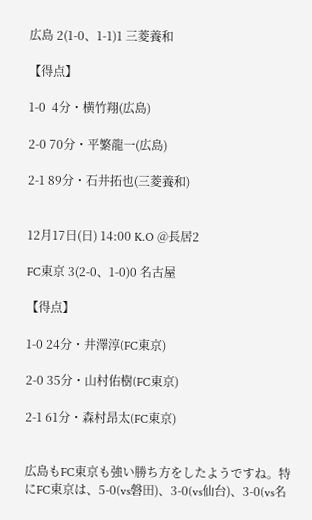広島 2(1-0、1-1)1 三菱養和

【得点】

1-0  4分・横竹翔(広島)

2-0 70分・平繁龍一(広島)

2-1 89分・石井拓也(三菱養和)


12月17日(日) 14:00 K.O @長居2

FC東京 3(2-0、1-0)0 名古屋

【得点】

1-0 24分・井澤淳(FC東京)

2-0 35分・山村佑樹(FC東京)

2-1 61分・森村昂太(FC東京)


広島もFC東京も強い勝ち方をしたようですね。特にFC東京は、5-0(vs磐田)、3-0(vs仙台)、3-0(vs名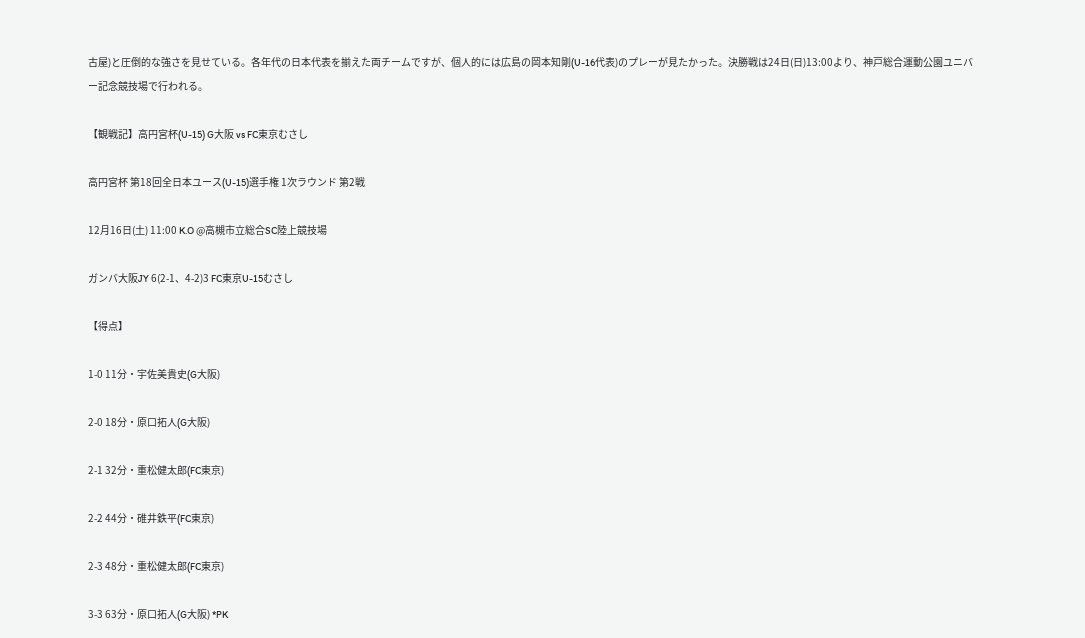古屋)と圧倒的な強さを見せている。各年代の日本代表を揃えた両チームですが、個人的には広島の岡本知剛(U-16代表)のプレーが見たかった。決勝戦は24日(日)13:00より、神戸総合運動公園ユニバー記念競技場で行われる。

【観戦記】高円宮杯(U-15) G大阪 vs FC東京むさし

高円宮杯 第18回全日本ユース(U-15)選手権 1次ラウンド 第2戦

12月16日(土) 11:00 K.O @高槻市立総合SC陸上競技場

ガンバ大阪JY 6(2-1、4-2)3 FC東京U-15むさし

【得点】

1-0 11分・宇佐美貴史(G大阪)

2-0 18分・原口拓人(G大阪)

2-1 32分・重松健太郎(FC東京)

2-2 44分・碓井鉄平(FC東京)

2-3 48分・重松健太郎(FC東京)

3-3 63分・原口拓人(G大阪) *PK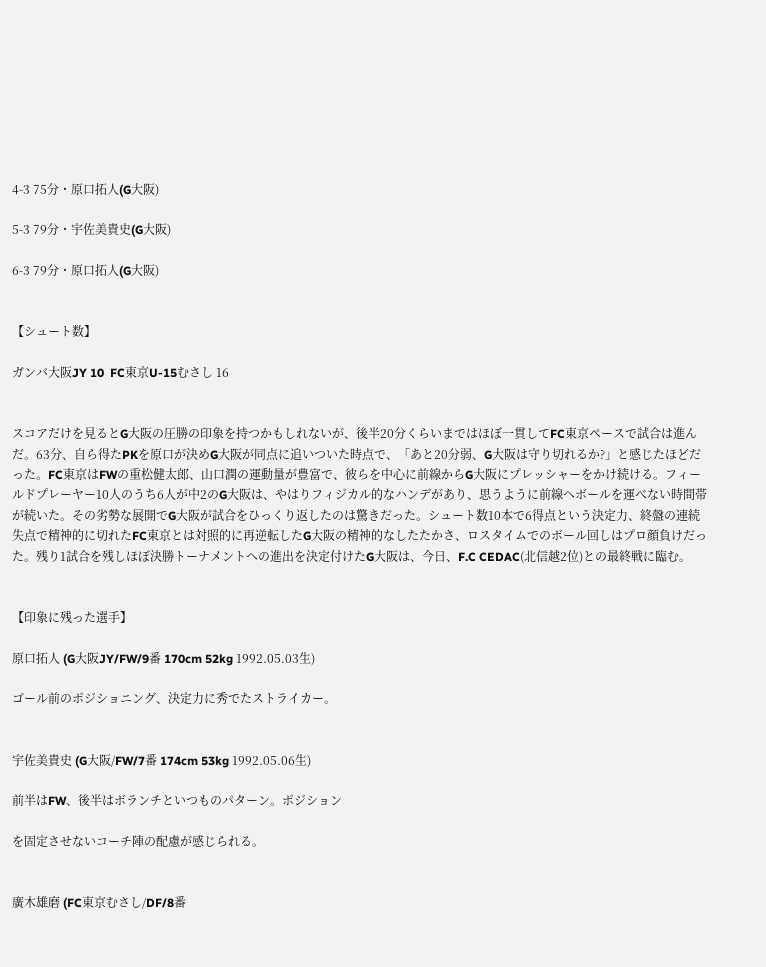4-3 75分・原口拓人(G大阪)

5-3 79分・宇佐美貴史(G大阪)

6-3 79分・原口拓人(G大阪)


【シュート数】

ガンバ大阪JY 10  FC東京U-15むさし 16


スコアだけを見るとG大阪の圧勝の印象を持つかもしれないが、後半20分くらいまではほぼ一貫してFC東京ペースで試合は進んだ。63分、自ら得たPKを原口が決めG大阪が同点に追いついた時点で、「あと20分弱、G大阪は守り切れるか?」と感じたほどだった。FC東京はFWの重松健太郎、山口潤の運動量が豊富で、彼らを中心に前線からG大阪にプレッシャーをかけ続ける。フィールドプレーヤー10人のうち6人が中2のG大阪は、やはりフィジカル的なハンデがあり、思うように前線へボールを運べない時間帯が続いた。その劣勢な展開でG大阪が試合をひっくり返したのは驚きだった。シュート数10本で6得点という決定力、終盤の連続失点で精神的に切れたFC東京とは対照的に再逆転したG大阪の精神的なしたたかさ、ロスタイムでのボール回しはプロ顔負けだった。残り1試合を残しほぼ決勝トーナメントへの進出を決定付けたG大阪は、今日、F.C CEDAC(北信越2位)との最終戦に臨む。


【印象に残った選手】

原口拓人 (G大阪JY/FW/9番 170cm 52kg 1992.05.03生)

ゴール前のポジショニング、決定力に秀でたストライカー。


宇佐美貴史 (G大阪/FW/7番 174cm 53kg 1992.05.06生)

前半はFW、後半はボランチといつものパターン。ポジション

を固定させないコーチ陣の配慮が感じられる。


廣木雄磨 (FC東京むさし/DF/8番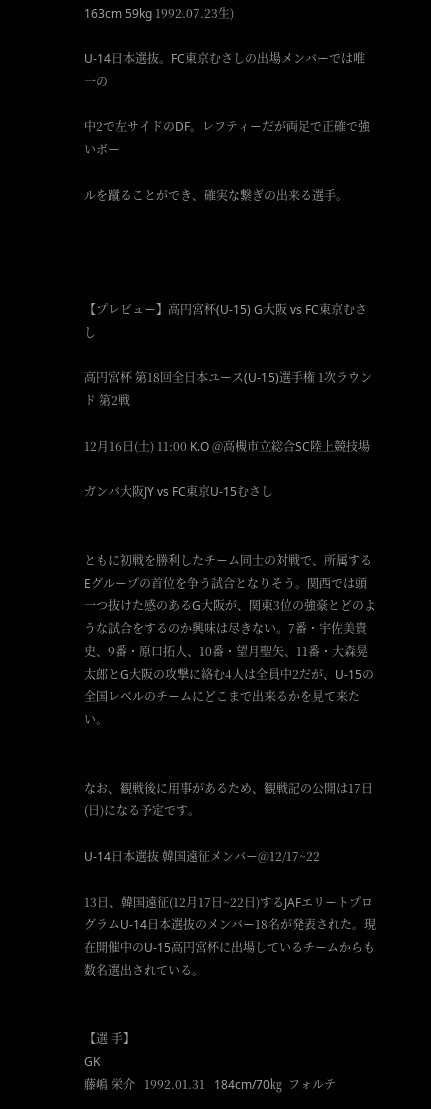163cm 59kg 1992.07.23生)

U-14日本選抜。FC東京むさしの出場メンバーでは唯一の

中2で左サイドのDF。レフティーだが両足で正確で強いボー

ルを蹴ることができ、確実な繋ぎの出来る選手。




【プレビュー】高円宮杯(U-15) G大阪 vs FC東京むさし

高円宮杯 第18回全日本ユース(U-15)選手権 1次ラウンド 第2戦

12月16日(土) 11:00 K.O @高槻市立総合SC陸上競技場

ガンバ大阪JY vs FC東京U-15むさし


ともに初戦を勝利したチーム同士の対戦で、所属するEグループの首位を争う試合となりそう。関西では頭一つ抜けた感のあるG大阪が、関東3位の強豪とどのような試合をするのか興味は尽きない。7番・宇佐美貴史、9番・原口拓人、10番・望月聖矢、11番・大森晃太郎とG大阪の攻撃に絡む4人は全員中2だが、U-15の全国レベルのチームにどこまで出来るかを見て来たい。


なお、観戦後に用事があるため、観戦記の公開は17日(日)になる予定です。

U-14日本選抜 韓国遠征メンバー@12/17~22

13日、韓国遠征(12月17日~22日)するJAFエリートプログラムU-14日本選抜のメンバー18名が発表された。現在開催中のU-15高円宮杯に出場しているチームからも数名選出されている。


【選 手】
GK
藤嶋 栄介   1992.01.31   184cm/70㎏  フォルテ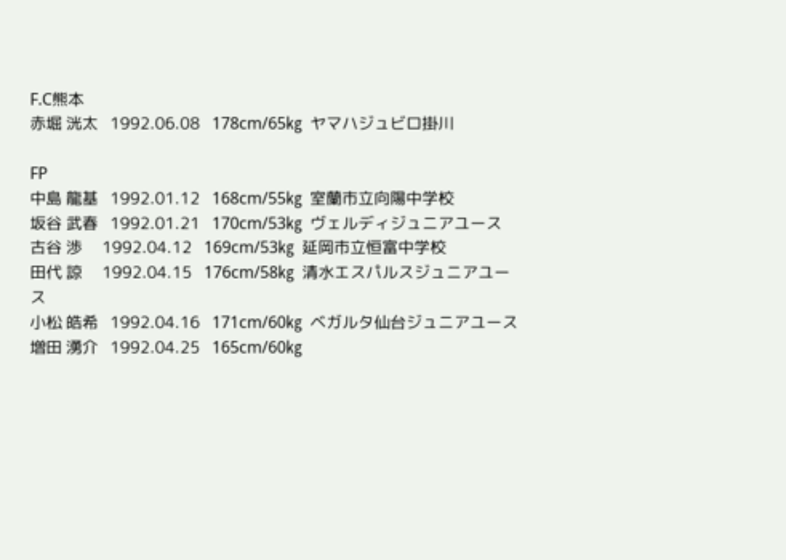F.C熊本
赤堀 洸太   1992.06.08   178cm/65㎏  ヤマハジュビロ掛川

FP
中島 龍基   1992.01.12   168cm/55㎏  室蘭市立向陽中学校
坂谷 武春   1992.01.21   170cm/53㎏  ヴェルディジュニアユース
古谷 渉     1992.04.12   169cm/53㎏  延岡市立恒富中学校
田代 諒     1992.04.15   176cm/58㎏  清水エスパルスジュニアユース
小松 皓希   1992.04.16   171cm/60㎏  ベガルタ仙台ジュニアユース
増田 湧介   1992.04.25   165cm/60㎏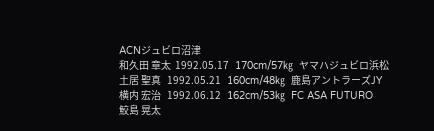ACNジュビロ沼津
和久田 章太  1992.05.17   170cm/57㎏  ヤマハジュビロ浜松
土居 聖真   1992.05.21   160cm/48㎏  鹿島アントラーズJY
横内 宏治   1992.06.12   162cm/53㎏  FC ASA FUTURO
鮫島 晃太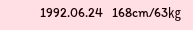1992.06.24   168cm/63㎏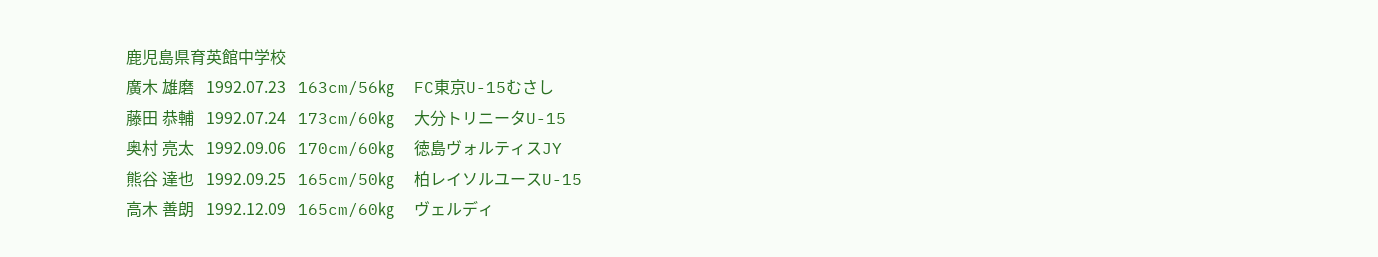鹿児島県育英館中学校
廣木 雄磨   1992.07.23   163cm/56㎏  FC東京U-15むさし
藤田 恭輔   1992.07.24   173cm/60㎏  大分トリニータU-15
奥村 亮太   1992.09.06   170cm/60㎏  徳島ヴォルティスJY
熊谷 達也   1992.09.25   165cm/50㎏  柏レイソルユースU-15
高木 善朗   1992.12.09   165cm/60㎏  ヴェルディ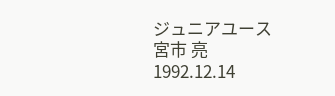ジュニアユース
宮市 亮     1992.12.14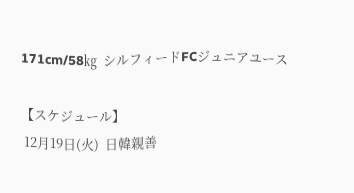171cm/58㎏  シルフィードFCジュニアユース

【スケジュール】
 12月19日(火)  日韓親善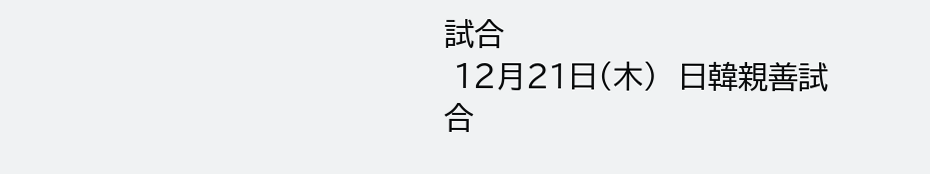試合
 12月21日(木)  日韓親善試合